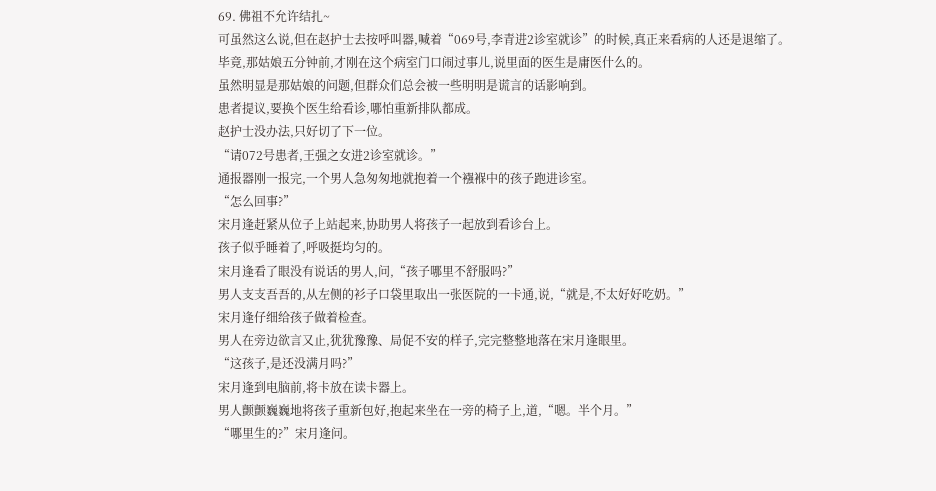69. 佛祖不允许结扎~
可虽然这么说,但在赵护士去按呼叫器,喊着“069号,李青进2诊室就诊”的时候,真正来看病的人还是退缩了。
毕竟,那姑娘五分钟前,才刚在这个病室门口闹过事儿,说里面的医生是庸医什么的。
虽然明显是那姑娘的问题,但群众们总会被一些明明是谎言的话影响到。
患者提议,要换个医生给看诊,哪怕重新排队都成。
赵护士没办法,只好切了下一位。
“请072号患者,王强之女进2诊室就诊。”
通报器刚一报完,一个男人急匆匆地就抱着一个襁褓中的孩子跑进诊室。
“怎么回事?”
宋月逢赶紧从位子上站起来,协助男人将孩子一起放到看诊台上。
孩子似乎睡着了,呼吸挺均匀的。
宋月逢看了眼没有说话的男人,问,“孩子哪里不舒服吗?”
男人支支吾吾的,从左侧的衫子口袋里取出一张医院的一卡通,说,“就是,不太好好吃奶。”
宋月逢仔细给孩子做着检查。
男人在旁边欲言又止,犹犹豫豫、局促不安的样子,完完整整地落在宋月逢眼里。
“这孩子,是还没满月吗?”
宋月逢到电脑前,将卡放在读卡器上。
男人颤颤巍巍地将孩子重新包好,抱起来坐在一旁的椅子上,道,“嗯。半个月。”
“哪里生的?”宋月逢问。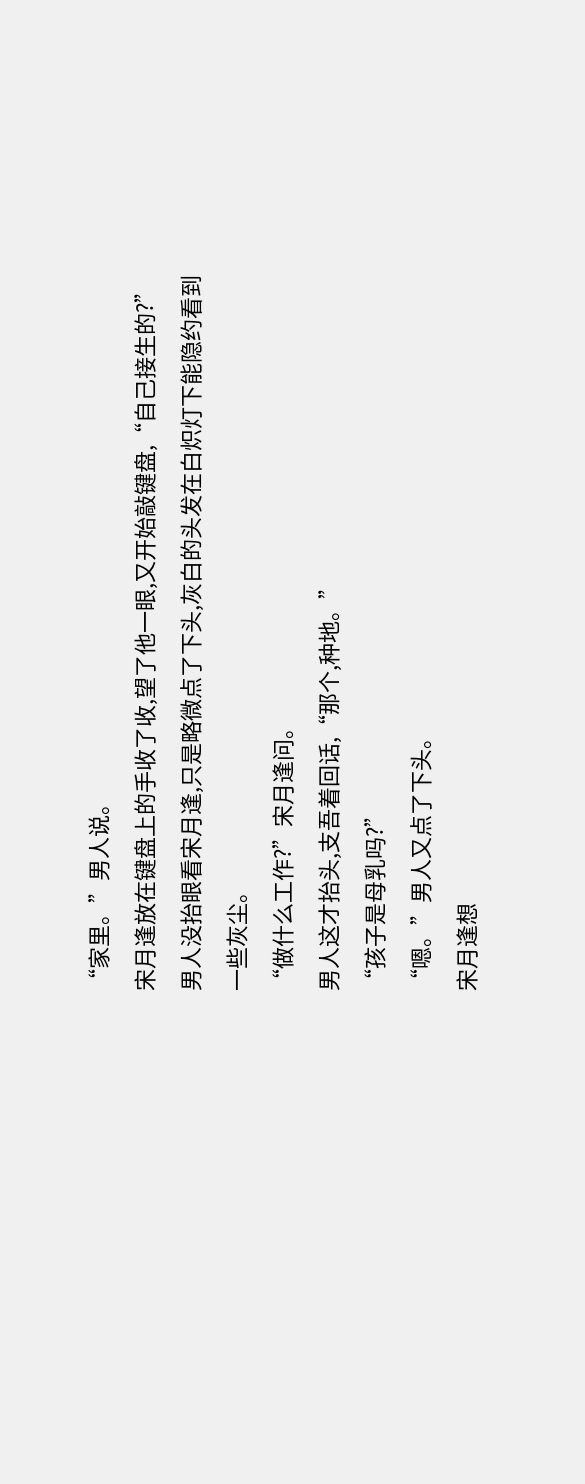“家里。”男人说。
宋月逢放在键盘上的手收了收,望了他一眼,又开始敲键盘,“自己接生的?”
男人没抬眼看宋月逢,只是略微点了下头,灰白的头发在白炽灯下能隐约看到一些灰尘。
“做什么工作?”宋月逢问。
男人这才抬头,支吾着回话,“那个,种地。”
“孩子是母乳吗?”
“嗯。”男人又点了下头。
宋月逢想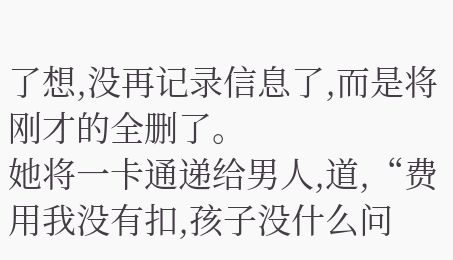了想,没再记录信息了,而是将刚才的全删了。
她将一卡通递给男人,道,“费用我没有扣,孩子没什么问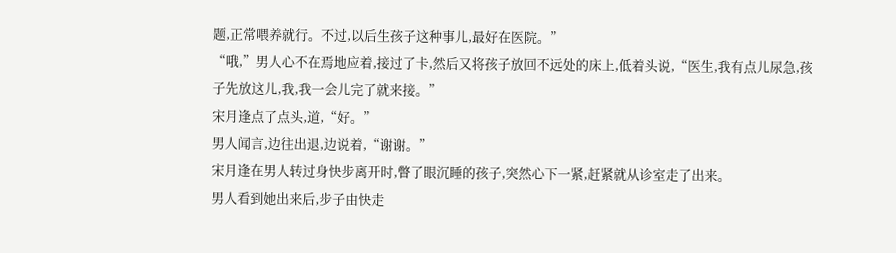题,正常喂养就行。不过,以后生孩子这种事儿,最好在医院。”
“哦,”男人心不在焉地应着,接过了卡,然后又将孩子放回不远处的床上,低着头说,“医生,我有点儿尿急,孩子先放这儿,我,我一会儿完了就来接。”
宋月逢点了点头,道,“好。”
男人闻言,边往出退,边说着,“谢谢。”
宋月逢在男人转过身快步离开时,瞥了眼沉睡的孩子,突然心下一紧,赶紧就从诊室走了出来。
男人看到她出来后,步子由快走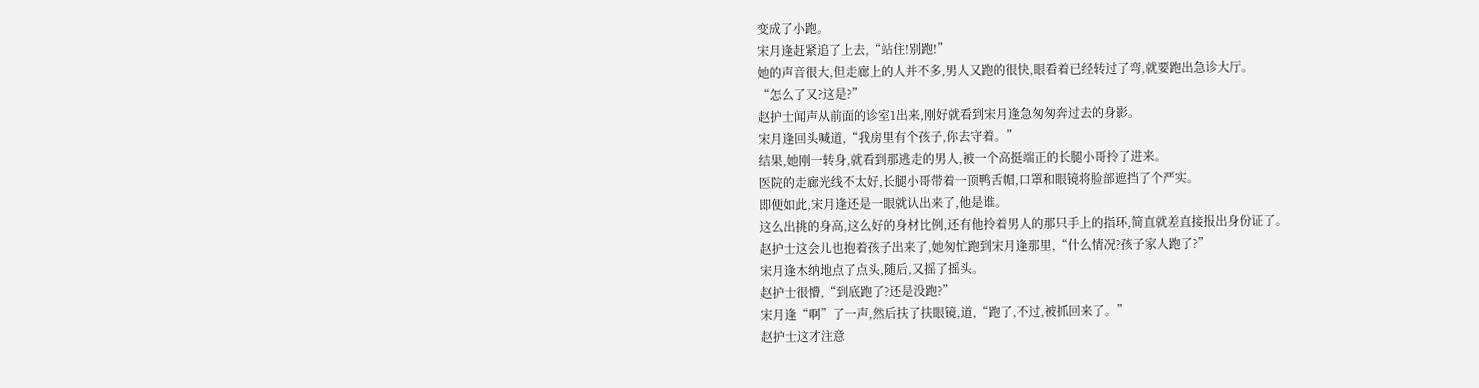变成了小跑。
宋月逢赶紧追了上去,“站住!别跑!”
她的声音很大,但走廊上的人并不多,男人又跑的很快,眼看着已经转过了弯,就要跑出急诊大厅。
“怎么了又?这是?”
赵护士闻声从前面的诊室1出来,刚好就看到宋月逢急匆匆奔过去的身影。
宋月逢回头喊道,“我房里有个孩子,你去守着。”
结果,她刚一转身,就看到那逃走的男人,被一个高挺端正的长腿小哥拎了进来。
医院的走廊光线不太好,长腿小哥带着一顶鸭舌帽,口罩和眼镜将脸部遮挡了个严实。
即便如此,宋月逢还是一眼就认出来了,他是谁。
这么出挑的身高,这么好的身材比例,还有他拎着男人的那只手上的指环,简直就差直接报出身份证了。
赵护士这会儿也抱着孩子出来了,她匆忙跑到宋月逢那里,“什么情况?孩子家人跑了?”
宋月逢木纳地点了点头,随后,又摇了摇头。
赵护士很懵,“到底跑了?还是没跑?”
宋月逢“啊”了一声,然后扶了扶眼镜,道,“跑了,不过,被抓回来了。”
赵护士这才注意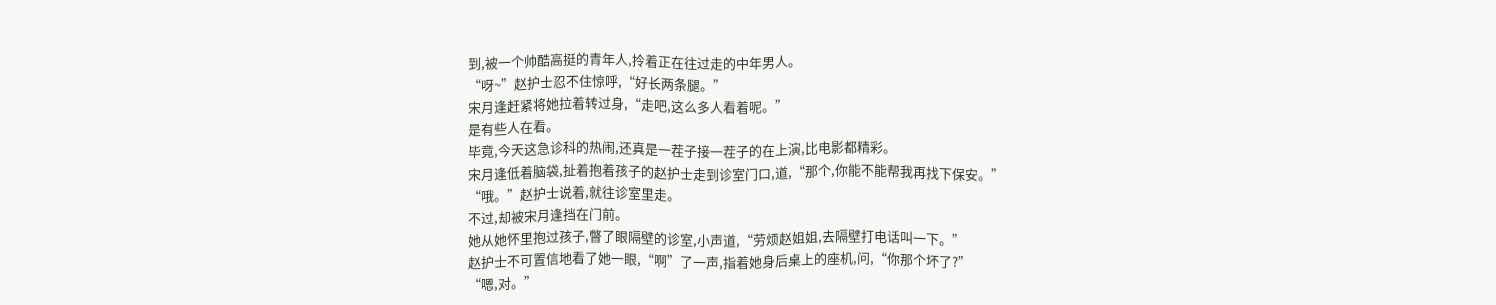到,被一个帅酷高挺的青年人,拎着正在往过走的中年男人。
“呀~”赵护士忍不住惊呼,“好长两条腿。”
宋月逢赶紧将她拉着转过身,“走吧,这么多人看着呢。”
是有些人在看。
毕竟,今天这急诊科的热闹,还真是一茬子接一茬子的在上演,比电影都精彩。
宋月逢低着脑袋,扯着抱着孩子的赵护士走到诊室门口,道,“那个,你能不能帮我再找下保安。”
“哦。”赵护士说着,就往诊室里走。
不过,却被宋月逢挡在门前。
她从她怀里抱过孩子,瞥了眼隔壁的诊室,小声道,“劳烦赵姐姐,去隔壁打电话叫一下。”
赵护士不可置信地看了她一眼,“啊”了一声,指着她身后桌上的座机,问,“你那个坏了?”
“嗯,对。”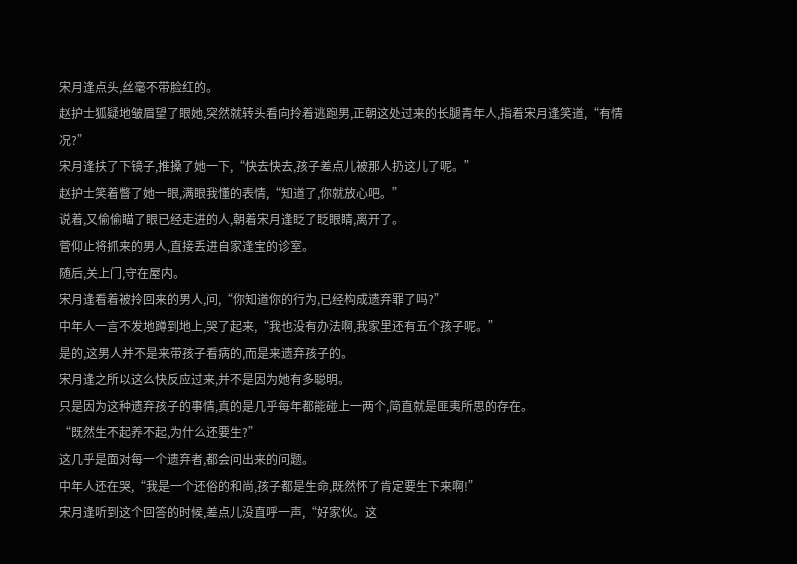宋月逢点头,丝毫不带脸红的。
赵护士狐疑地皱眉望了眼她,突然就转头看向拎着逃跑男,正朝这处过来的长腿青年人,指着宋月逢笑道,“有情况?”
宋月逢扶了下镜子,推搡了她一下,“快去快去,孩子差点儿被那人扔这儿了呢。”
赵护士笑着瞥了她一眼,满眼我懂的表情,“知道了,你就放心吧。”
说着,又偷偷瞄了眼已经走进的人,朝着宋月逢眨了眨眼睛,离开了。
菅仰止将抓来的男人,直接丢进自家逢宝的诊室。
随后,关上门,守在屋内。
宋月逢看着被拎回来的男人,问,“你知道你的行为,已经构成遗弃罪了吗?”
中年人一言不发地蹲到地上,哭了起来,“我也没有办法啊,我家里还有五个孩子呢。”
是的,这男人并不是来带孩子看病的,而是来遗弃孩子的。
宋月逢之所以这么快反应过来,并不是因为她有多聪明。
只是因为这种遗弃孩子的事情,真的是几乎每年都能碰上一两个,简直就是匪夷所思的存在。
“既然生不起养不起,为什么还要生?”
这几乎是面对每一个遗弃者,都会问出来的问题。
中年人还在哭,“我是一个还俗的和尚,孩子都是生命,既然怀了肯定要生下来啊!”
宋月逢听到这个回答的时候,差点儿没直呼一声,“好家伙。这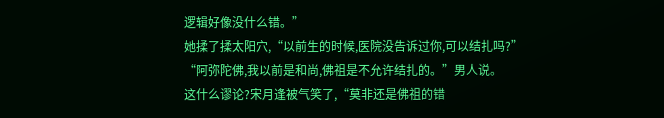逻辑好像没什么错。”
她揉了揉太阳穴,“以前生的时候,医院没告诉过你,可以结扎吗?”
“阿弥陀佛,我以前是和尚,佛祖是不允许结扎的。”男人说。
这什么谬论?宋月逢被气笑了,“莫非还是佛祖的错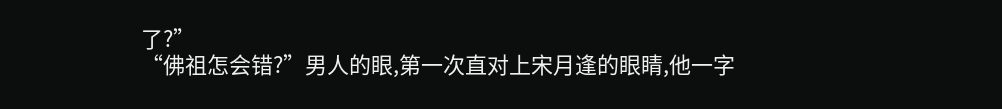了?”
“佛祖怎会错?”男人的眼,第一次直对上宋月逢的眼睛,他一字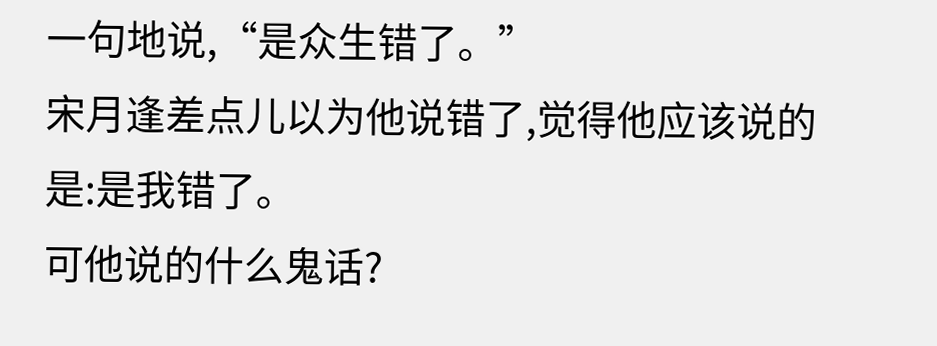一句地说,“是众生错了。”
宋月逢差点儿以为他说错了,觉得他应该说的是:是我错了。
可他说的什么鬼话?